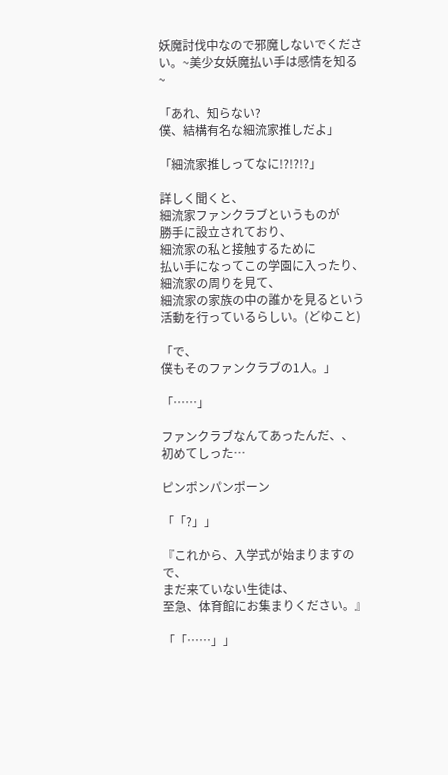妖魔討伐中なので邪魔しないでください。~美少女妖魔払い手は感情を知る~

「あれ、知らない?
僕、結構有名な細流家推しだよ」

「細流家推しってなに!?!?!?」

詳しく聞くと、
細流家ファンクラブというものが
勝手に設立されており、
細流家の私と接触するために
払い手になってこの学園に入ったり、
細流家の周りを見て、
細流家の家族の中の誰かを見るという
活動を行っているらしい。(どゆこと)

「で、
僕もそのファンクラブの1人。」

「……」

ファンクラブなんてあったんだ、、
初めてしった…

ピンポンパンポーン

「「?」」

『これから、入学式が始まりますので、
まだ来ていない生徒は、
至急、体育館にお集まりください。』

「「……」」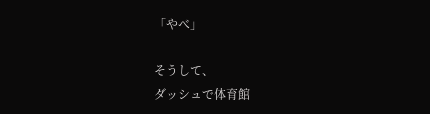「やべ」

そうして、
ダッシュで体育館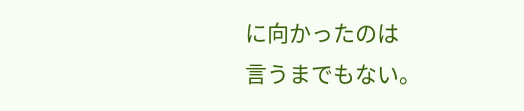に向かったのは
言うまでもない。